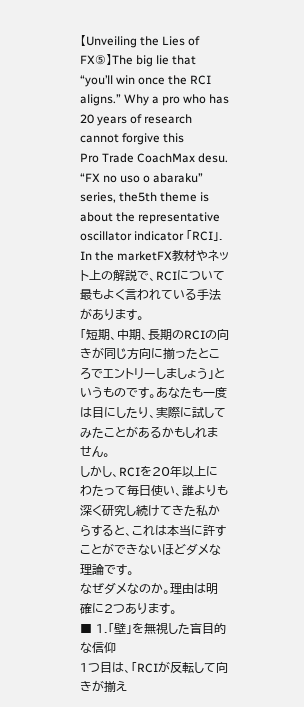【Unveiling the Lies of FX⑤】The big lie that “you’ll win once the RCI aligns.” Why a pro who has 20 years of research cannot forgive this
Pro Trade CoachMax desu.
“FX no uso o abaraku” series, the5th theme is about the representative oscillator indicator 「RCI」.
In the marketFX教材やネット上の解説で、RCIについて最もよく言われている手法があります。
「短期、中期、長期のRCIの向きが同じ方向に揃ったところでエントリーしましょう」というものです。あなたも一度は目にしたり、実際に試してみたことがあるかもしれません。
しかし、RCIを20年以上にわたって毎日使い、誰よりも深く研究し続けてきた私からすると、これは本当に許すことができないほどダメな理論です。
なぜダメなのか。理由は明確に2つあります。
■ 1.「壁」を無視した盲目的な信仰
1つ目は、「RCIが反転して向きが揃え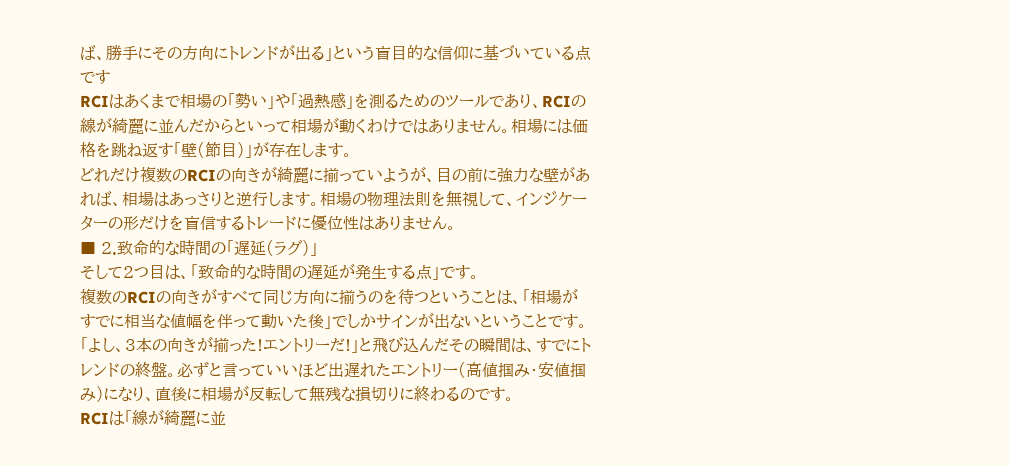ば、勝手にその方向にトレンドが出る」という盲目的な信仰に基づいている点です
RCIはあくまで相場の「勢い」や「過熱感」を測るためのツールであり、RCIの線が綺麗に並んだからといって相場が動くわけではありません。相場には価格を跳ね返す「壁(節目)」が存在します。
どれだけ複数のRCIの向きが綺麗に揃っていようが、目の前に強力な壁があれば、相場はあっさりと逆行します。相場の物理法則を無視して、インジケーターの形だけを盲信するトレードに優位性はありません。
■ 2.致命的な時間の「遅延(ラグ)」
そして2つ目は、「致命的な時間の遅延が発生する点」です。
複数のRCIの向きがすべて同じ方向に揃うのを待つということは、「相場がすでに相当な値幅を伴って動いた後」でしかサインが出ないということです。
「よし、3本の向きが揃った!エントリーだ!」と飛び込んだその瞬間は、すでにトレンドの終盤。必ずと言っていいほど出遅れたエントリー(高値掴み・安値掴み)になり、直後に相場が反転して無残な損切りに終わるのです。
RCIは「線が綺麗に並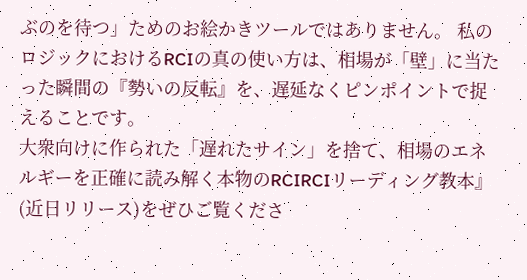ぶのを待つ」ためのお絵かきツールではありません。 私のロジックにおけるRCIの真の使い方は、相場が「壁」に当たった瞬間の『勢いの反転』を、遅延なくピンポイントで捉えることです。
大衆向けに作られた「遅れたサイン」を捨て、相場のエネルギーを正確に読み解く本物のRCIRCIリーディング教本』(近日リリース)をぜひご覧くださ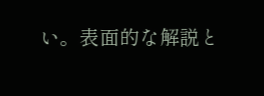い。表面的な解説と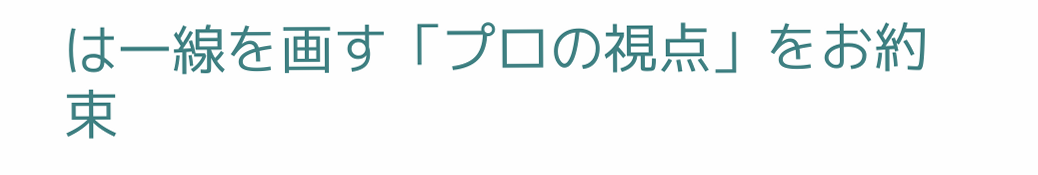は一線を画す「プロの視点」をお約束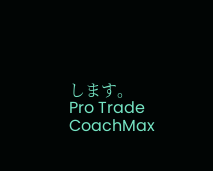します。
Pro Trade CoachMax